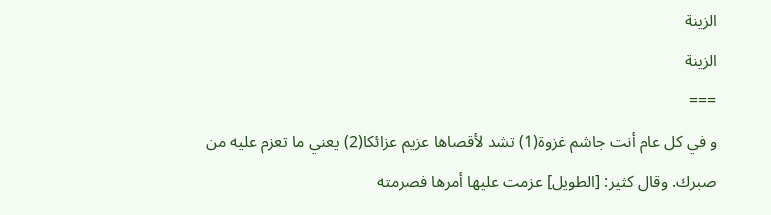الزينة
الزينة
===
و في كل عام أنت جاشم غزوة(1) تشد لأقصاها عزيم عزائكا(2) يعني ما تعزم عليه من صبرك. وقال كثير: [الطويل] عزمت عليها أمرها فصرمته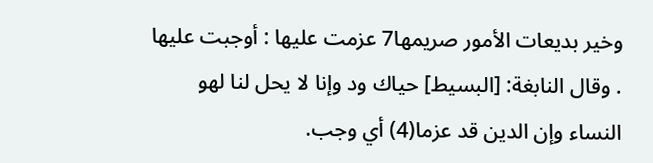وخير بديعات الأمور صريمها7 عزمت عليها : أوجبت عليها . وقال النابغة: [البسيط] حياك ود وإنا لا يحل لنا لهو النساء وإن الدين قد عزما(4) أي وجب.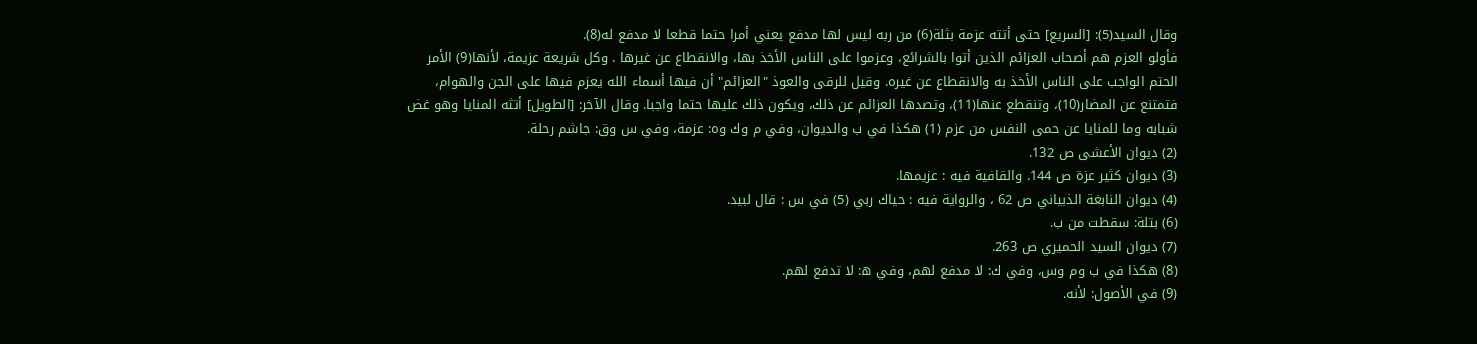وقال السيد(5): [السريع] حتى أتته عزمة بثلة(6) من ربه ليس لها مدفع يعني أمرا حتما قطعا لا مدفع له(8).
فأولو العزم هم أصحاب العزائم الذين أتوا بالشرائع، وعزموا على الناس الأخذ بها، والانقطاع عن غيرها . وكل شريعة عزيمة، لأنها(9) الأمر الحتم الواجب على الناس الأخذ به والانقطاع عن غيره. وقيل للرقى والعوذ "العزائم" أن فيها أسماء الله يعزم فيها على الجن والهوام، فتمتنع عن المضار(10)، وتنقطع عنها(11)، وتصدها العزائم عن ذلك، ويكون ذلك عليها حتما واجبا. وقال الآخر: [الطويل] أتثه المنايا وهو غض شبابه وما للمنايا عن حمى النفس من عزم (1) هكذا في ب والديوان، وفي م وك وه: عزمة، وفي س وق: جاشم رحلة.
(2) ديوان الأعشى ص 132.
(3) ديوان كثير عزة ص 144. والقافية فيه : عزيمها.
(4) ديوان النابغة الذبياني ص 62 ، والرواية فيه : حياك ربي (5) في س : قال لبيد.
(6) بتلة: سقطت من ب.
(7) ديوان السيد الحميري ص 263.
(8) هكذا في ب وم وس، وفي ك: لا مدفع لهم، وفي ه: لا تدفع لهم.
(9) في الأصول: لأنه.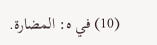(10) في ه: المضارة.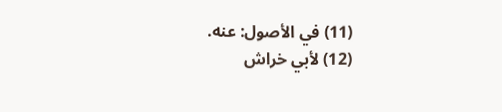(11) في الأصول: عنه.
(12) لأبي خراش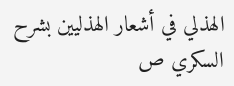الهذلي في أشعار الهذليين بشرح السكري ص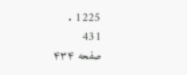1225 .
431
صفحه ۴۳۴